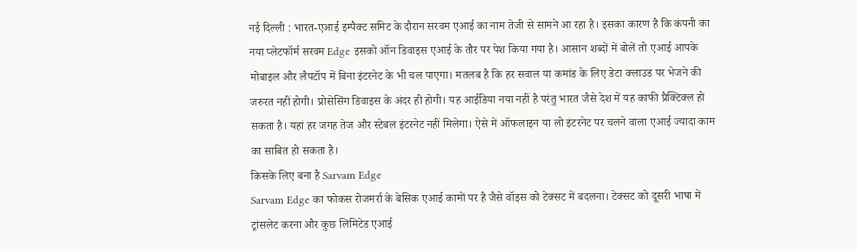नई दिल्ली : भारत-एआई इम्पैक्ट समिट के दौरान सरवम एआई का नाम तेजी से सामने आ रहा है। इसका कारण है कि कंपनी का नया प्लेटफॉर्म सरवम Edge इसको ऑन डिवाइस एआई के तौर पर पेश किया गया है। आसान शब्दों में बोलें तो एआई आपके मोबाइल और लैपटॉप में बिना इंटरनेट के भी चल पाएगा। मतलब है कि हर सवाल या कमांड के लिए डेटा क्लाउड पर भेजने की जरुरत नहीं होगी। प्रोसेसिंग डिवाइस के अंदर ही होगी। यह आईडिया नया नहीं है परंतु भारत जैसे देश में यह काफी प्रैक्टिक्ल हो सकता है। यहां हर जगह तेज और स्टेबल इंटरनेट नहीं मिलेगा। ऐसे में ऑफलाइन या लो इंटरनेट पर चलने वाला एआई ज्यादा काम का साबित हो सकता है।
किसके लिए बना है Sarvam Edge
Sarvam Edge का फोकस रोजमर्रा के बेसिक एआई कामों पर है जैसे वॉइस को टेक्सट में बदलना। टेक्सट को दूसरी भाषा में ट्रांसलेट करना और कुछ लिमिटेड एआई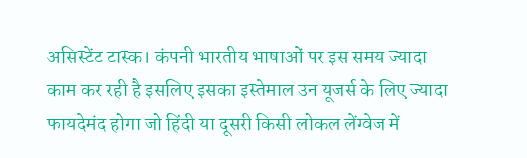असिस्टेंट टास्क। कंपनी भारतीय भाषाओं पर इस समय ज्यादा काम कर रही है इसलिए इसका इस्तेमाल उन यूजर्स के लिए ज्यादा फायदेमंद होगा जो हिंदी या दूसरी किसी लोकल लेंग्वेज में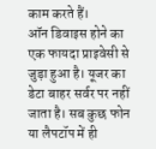काम करते हैं।
ऑन डिवाइस होने का एक फायदा प्राइवेसी से जुड़ा हुआ है। यूजर का डेटा बाहर सर्वर पर नहीं जाता है। सब कुछ फोन या लैपटॉप में ही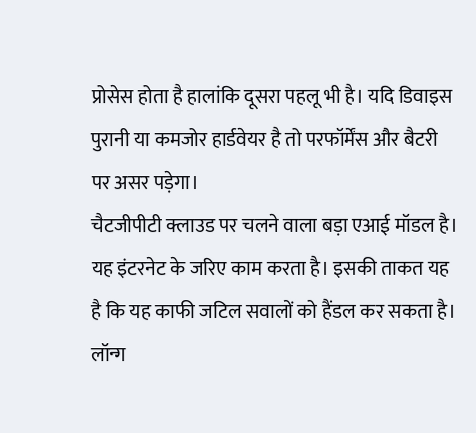प्रोसेस होता है हालांकि दूसरा पहलू भी है। यदि डिवाइस पुरानी या कमजोर हार्डवेयर है तो परफॉर्मेंस और बैटरी पर असर पड़ेगा।
चैटजीपीटी क्लाउड पर चलने वाला बड़ा एआई मॉडल है। यह इंटरनेट के जरिए काम करता है। इसकी ताकत यह है कि यह काफी जटिल सवालों को हैंडल कर सकता है। लॉन्ग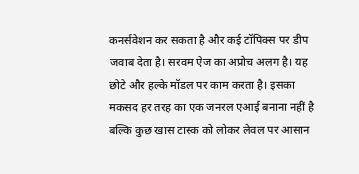कनर्सवेशन कर सकता है और कई टॉपिक्स पर डीप जवाब देता है। सरवम ऐज का अप्रोच अलग है। यह छोटे और हल्के मॉडल पर काम करता है। इसका मकसद हर तरह का एक जनरल एआई बनाना नहीं है बल्कि कुछ खास टास्क को लोकर लेवल पर आसान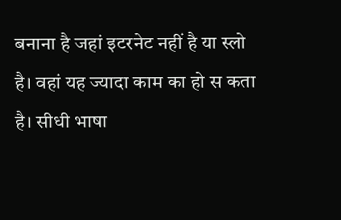बनाना है जहां इटरनेट नहीं है या स्लो है। वहां यह ज्यादा काम का हो स कता है। सीधी भाषा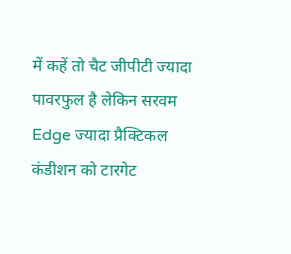में कहें तो चैट जीपीटी ज्यादा पावरफुल है लेकिन सरवम Edge ज्यादा प्रैक्टिकल कंडीशन को टारगेट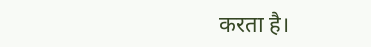करता है।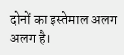दोनों का इस्तेमाल अलग अलग है।